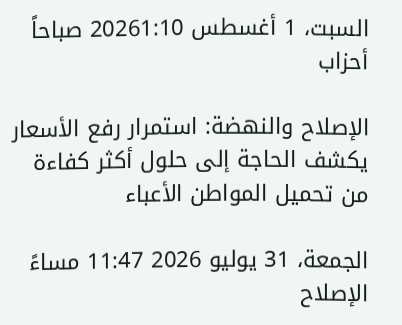السبت، 1 أغسطس 20261:10 صباحاً
أحزاب

الإصلاح والنهضة: استمرار رفع الأسعار يكشف الحاجة إلى حلول أكثر كفاءة من تحميل المواطن الأعباء

الجمعة، 31 يوليو 2026 11:47 مساءً
الإصلاح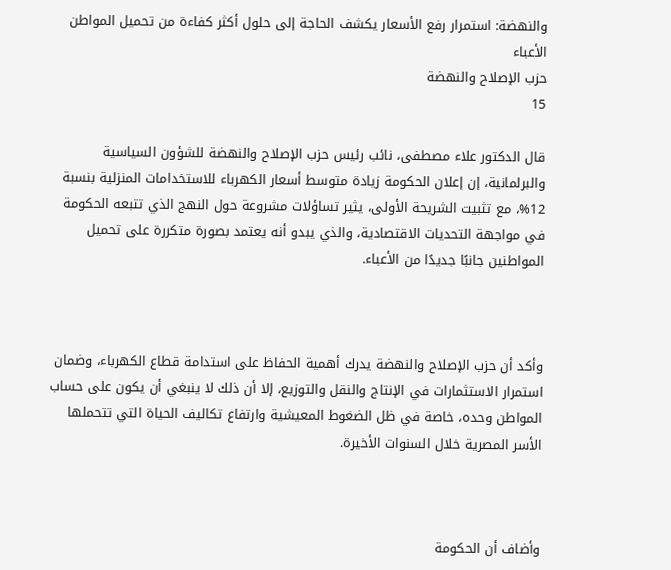والنهضة: استمرار رفع الأسعار يكشف الحاجة إلى حلول أكثر كفاءة من تحميل المواطن الأعباء
حزب الإصلاح والنهضة
15

قال الدكتور علاء مصطفى، نائب رئيس حزب الإصلاح والنهضة للشؤون السياسية والبرلمانية، إن إعلان الحكومة زيادة متوسط أسعار الكهرباء للاستخدامات المنزلية بنسبة 12%، مع تثبيت الشريحة الأولى، يثير تساؤلات مشروعة حول النهج الذي تتبعه الحكومة في مواجهة التحديات الاقتصادية، والذي يبدو أنه يعتمد بصورة متكررة على تحميل المواطنين جانبًا جديدًا من الأعباء.



وأكد أن حزب الإصلاح والنهضة يدرك أهمية الحفاظ على استدامة قطاع الكهرباء، وضمان استمرار الاستثمارات في الإنتاج والنقل والتوزيع، إلا أن ذلك لا ينبغي أن يكون على حساب المواطن وحده، خاصة في ظل الضغوط المعيشية وارتفاع تكاليف الحياة التي تتحملها الأسر المصرية خلال السنوات الأخيرة.



وأضاف أن الحكومة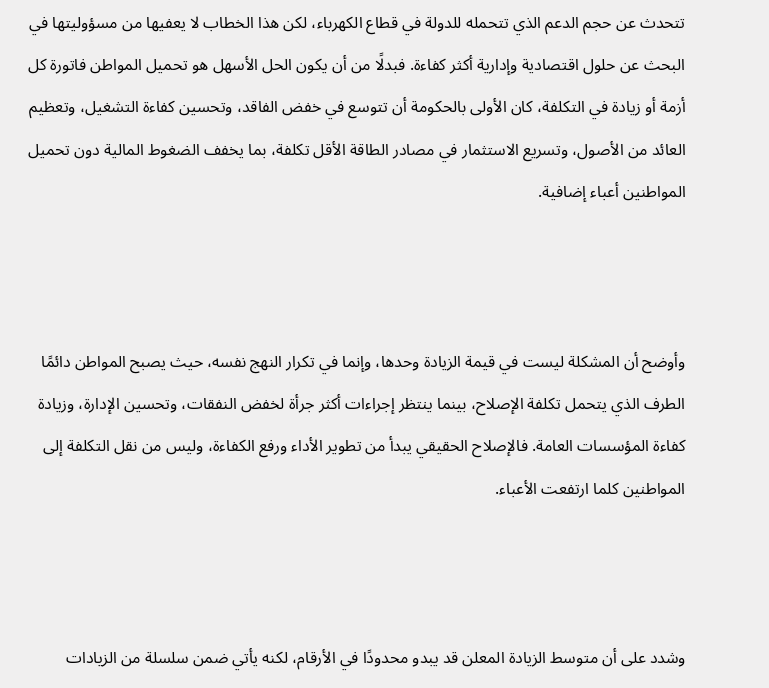تتحدث عن حجم الدعم الذي تتحمله للدولة في قطاع الكهرباء، لكن هذا الخطاب لا يعفيها من مسؤوليتها في البحث عن حلول اقتصادية وإدارية أكثر كفاءة. فبدلًا من أن يكون الحل الأسهل هو تحميل المواطن فاتورة كل أزمة أو زيادة في التكلفة، كان الأولى بالحكومة أن تتوسع في خفض الفاقد، وتحسين كفاءة التشغيل، وتعظيم العائد من الأصول، وتسريع الاستثمار في مصادر الطاقة الأقل تكلفة، بما يخفف الضغوط المالية دون تحميل المواطنين أعباء إضافية.



وأوضح أن المشكلة ليست في قيمة الزيادة وحدها، وإنما في تكرار النهج نفسه، حيث يصبح المواطن دائمًا الطرف الذي يتحمل تكلفة الإصلاح، بينما ينتظر إجراءات أكثر جرأة لخفض النفقات، وتحسين الإدارة، وزيادة كفاءة المؤسسات العامة. فالإصلاح الحقيقي يبدأ من تطوير الأداء ورفع الكفاءة، وليس من نقل التكلفة إلى المواطنين كلما ارتفعت الأعباء.



وشدد على أن متوسط الزيادة المعلن قد يبدو محدودًا في الأرقام، لكنه يأتي ضمن سلسلة من الزيادات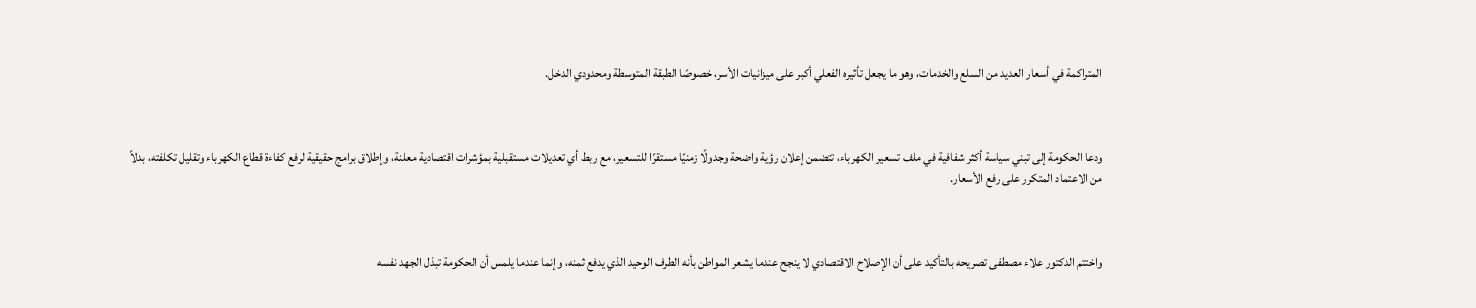المتراكمة في أسعار العديد من السلع والخدمات، وهو ما يجعل تأثيره الفعلي أكبر على ميزانيات الأسر، خصوصًا الطبقة المتوسطة ومحدودي الدخل.



ودعا الحكومة إلى تبني سياسة أكثر شفافية في ملف تسعير الكهرباء، تتضمن إعلان رؤية واضحة وجدولًا زمنيًا مستقرًا للتسعير، مع ربط أي تعديلات مستقبلية بمؤشرات اقتصادية معلنة، وإطلاق برامج حقيقية لرفع كفاءة قطاع الكهرباء وتقليل تكلفته، بدلاً من الاعتماد المتكرر على رفع الأسعار.



واختتم الدكتور علاء مصطفى تصريحه بالتأكيد على أن الإصلاح الاقتصادي لا ينجح عندما يشعر المواطن بأنه الطرف الوحيد الذي يدفع ثمنه، وإنما عندما يلمس أن الحكومة تبذل الجهد نفسه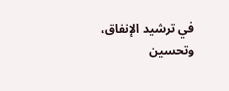في ترشيد الإنفاق، وتحسين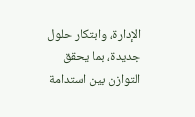الإدارة، وابتكار حلول جديدة، بما يحقق التوازن بين استدامة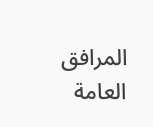المرافق العامة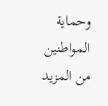وحماية المواطنين من المزيد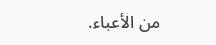من الأعباء.